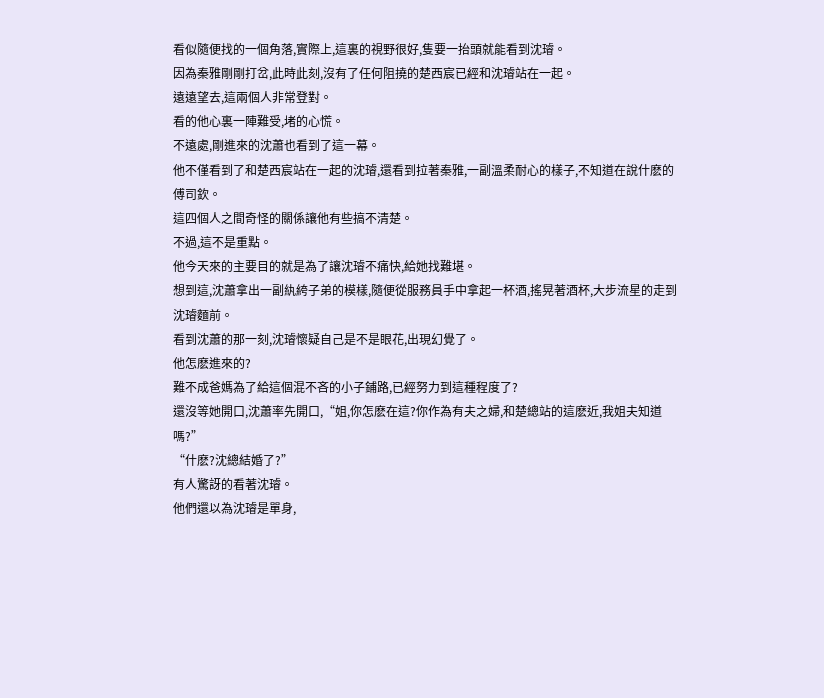看似隨便找的一個角落,實際上,這裏的視野很好,隻要一抬頭就能看到沈璿。
因為秦雅剛剛打岔,此時此刻,沒有了任何阻撓的楚西宸已經和沈璿站在一起。
遠遠望去,這兩個人非常登對。
看的他心裏一陣難受,堵的心慌。
不遠處,剛進來的沈蕭也看到了這一幕。
他不僅看到了和楚西宸站在一起的沈璿,還看到拉著秦雅,一副溫柔耐心的樣子,不知道在說什麽的傅司欽。
這四個人之間奇怪的關係讓他有些搞不清楚。
不過,這不是重點。
他今天來的主要目的就是為了讓沈璿不痛快,給她找難堪。
想到這,沈蕭拿出一副紈絝子弟的模樣,隨便從服務員手中拿起一杯酒,搖晃著酒杯,大步流星的走到沈璿麵前。
看到沈蕭的那一刻,沈璿懷疑自己是不是眼花,出現幻覺了。
他怎麽進來的?
難不成爸媽為了給這個混不吝的小子鋪路,已經努力到這種程度了?
還沒等她開口,沈蕭率先開口,“姐,你怎麽在這?你作為有夫之婦,和楚總站的這麽近,我姐夫知道嗎?”
“什麽?沈總結婚了?”
有人驚訝的看著沈璿。
他們還以為沈璿是單身,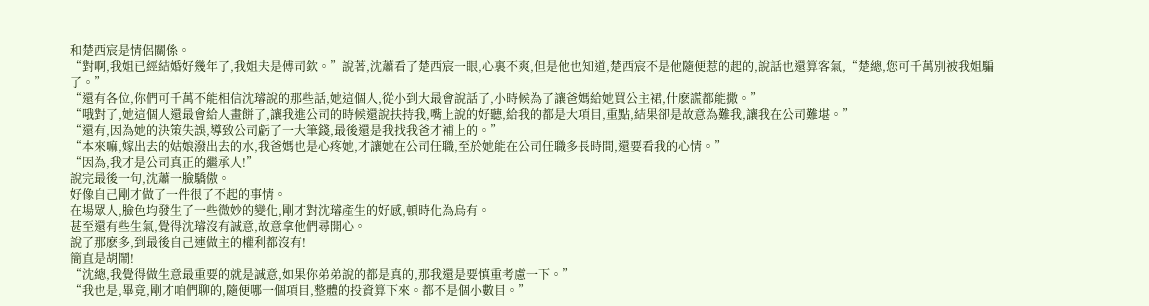和楚西宸是情侶關係。
“對啊,我姐已經結婚好幾年了,我姐夫是傅司欽。”說著,沈蕭看了楚西宸一眼,心裏不爽,但是他也知道,楚西宸不是他隨便惹的起的,說話也還算客氣,“楚總,您可千萬別被我姐騙了。”
“還有各位,你們可千萬不能相信沈璿說的那些話,她這個人,從小到大最會說話了,小時候為了讓爸媽給她買公主裙,什麽謊都能撒。”
“哦對了,她這個人還最會給人畫餅了,讓我進公司的時候還說扶持我,嘴上說的好聽,給我的都是大項目,重點,結果卻是故意為難我,讓我在公司難堪。”
“還有,因為她的決策失誤,導致公司虧了一大筆錢,最後還是我找我爸才補上的。”
“本來嘛,嫁出去的姑娘潑出去的水,我爸媽也是心疼她,才讓她在公司任職,至於她能在公司任職多長時間,還要看我的心情。”
“因為,我才是公司真正的繼承人!”
說完最後一句,沈蕭一臉驕傲。
好像自己剛才做了一件很了不起的事情。
在場眾人,臉色均發生了一些微妙的變化,剛才對沈璿產生的好感,頓時化為烏有。
甚至還有些生氣,覺得沈璿沒有誠意,故意拿他們尋開心。
說了那麽多,到最後自己連做主的權利都沒有!
簡直是胡鬧!
“沈總,我覺得做生意最重要的就是誠意,如果你弟弟說的都是真的,那我還是要慎重考慮一下。”
“我也是,畢竟,剛才咱們聊的,隨便哪一個項目,整體的投資算下來。都不是個小數目。”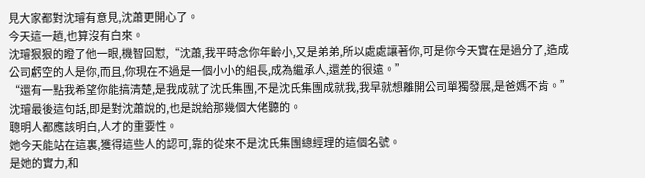見大家都對沈璿有意見,沈蕭更開心了。
今天這一趟,也算沒有白來。
沈璿狠狠的瞪了他一眼,機智回懟,“沈蕭,我平時念你年齡小,又是弟弟,所以處處讓著你,可是你今天實在是過分了,造成公司虧空的人是你,而且,你現在不過是一個小小的組長,成為繼承人,還差的很遠。”
“還有一點我希望你能搞清楚,是我成就了沈氏集團,不是沈氏集團成就我,我早就想離開公司單獨發展,是爸媽不肯。”
沈璿最後這句話,即是對沈蕭說的,也是說給那幾個大佬聽的。
聰明人都應該明白,人才的重要性。
她今天能站在這裏,獲得這些人的認可,靠的從來不是沈氏集團總經理的這個名號。
是她的實力,和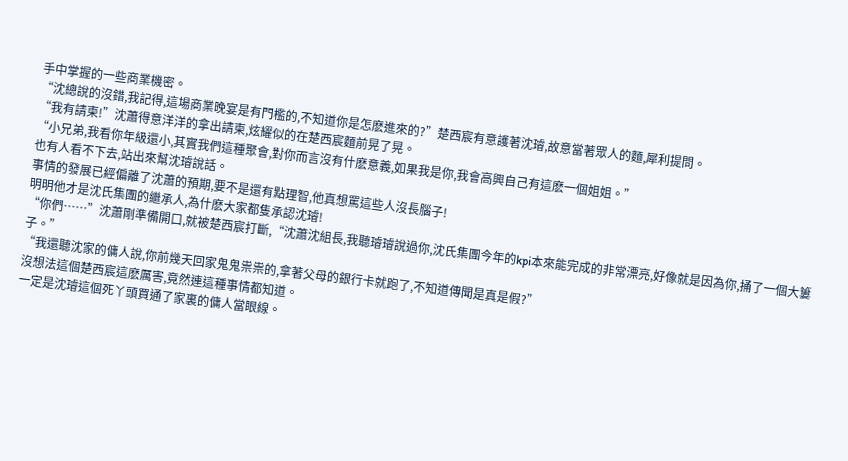手中掌握的一些商業機密。
“沈總說的沒錯,我記得,這場商業晚宴是有門檻的,不知道你是怎麽進來的?”楚西宸有意護著沈璿,故意當著眾人的麵,犀利提問。
“我有請柬!”沈蕭得意洋洋的拿出請柬,炫耀似的在楚西宸麵前晃了晃。
“小兄弟,我看你年級還小,其實我們這種聚會,對你而言沒有什麽意義,如果我是你,我會高興自己有這麽一個姐姐。”
也有人看不下去,站出來幫沈璿說話。
事情的發展已經偏離了沈蕭的預期,要不是還有點理智,他真想罵這些人沒長腦子!
明明他才是沈氏集團的繼承人,為什麽大家都隻承認沈璿!
“你們……”沈蕭剛準備開口,就被楚西宸打斷,“沈蕭沈組長,我聽璿璿說過你,沈氏集團今年的kpi本來能完成的非常漂亮,好像就是因為你,捅了一個大簍子。”
“我還聽沈家的傭人說,你前幾天回家鬼鬼祟祟的,拿著父母的銀行卡就跑了,不知道傳聞是真是假?”
沒想法這個楚西宸這麽厲害,竟然連這種事情都知道。
一定是沈璿這個死丫頭買通了家裏的傭人當眼線。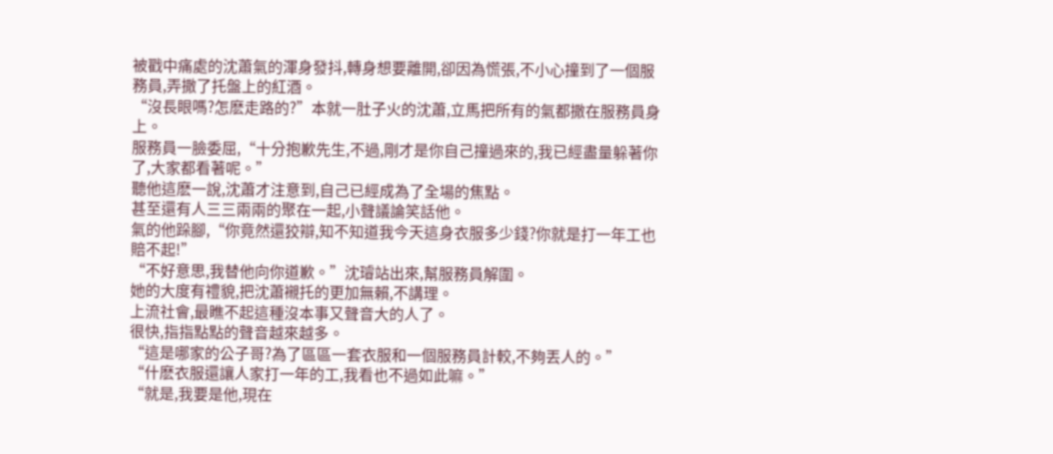被戳中痛處的沈蕭氣的渾身發抖,轉身想要離開,卻因為慌張,不小心撞到了一個服務員,弄撒了托盤上的紅酒。
“沒長眼嗎?怎麽走路的?”本就一肚子火的沈蕭,立馬把所有的氣都撒在服務員身上。
服務員一臉委屈,“十分抱歉先生,不過,剛才是你自己撞過來的,我已經盡量躲著你了,大家都看著呢。”
聽他這麽一說,沈蕭才注意到,自己已經成為了全場的焦點。
甚至還有人三三兩兩的聚在一起,小聲議論笑話他。
氣的他跺腳,“你竟然還狡辯,知不知道我今天這身衣服多少錢?你就是打一年工也賠不起!”
“不好意思,我替他向你道歉。”沈璿站出來,幫服務員解圍。
她的大度有禮貌,把沈蕭襯托的更加無賴,不講理。
上流社會,最瞧不起這種沒本事又聲音大的人了。
很快,指指點點的聲音越來越多。
“這是哪家的公子哥?為了區區一套衣服和一個服務員計較,不夠丟人的。”
“什麽衣服還讓人家打一年的工,我看也不過如此嘛。”
“就是,我要是他,現在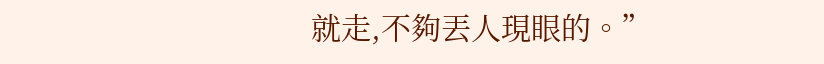就走,不夠丟人現眼的。”